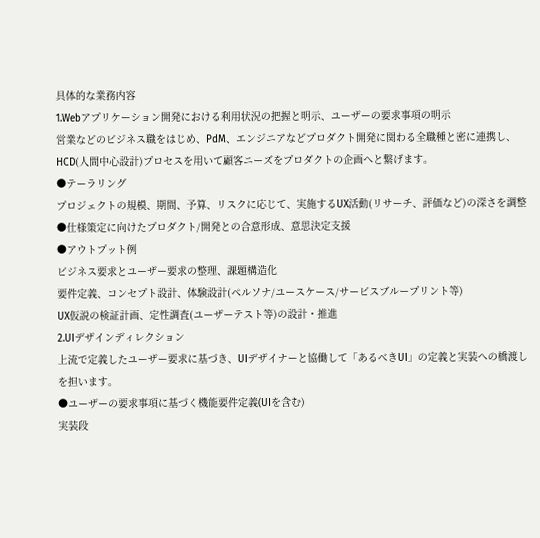具体的な業務内容
1.Webアプリケーション開発における利用状況の把握と明示、ユーザーの要求事項の明示
営業などのビジネス職をはじめ、PdM、エンジニアなどプロダクト開発に関わる全職種と密に連携し、HCD(人間中心設計)プロセスを用いて顧客ニーズをプロダクトの企画へと繋げます。
●テーラリング
プロジェクトの規模、期間、予算、リスクに応じて、実施するUX活動(リサーチ、評価など)の深さを調整
●仕様策定に向けたプロダクト/開発との合意形成、意思決定支援
●アウトプット例
ビジネス要求とユーザー要求の整理、課題構造化
要件定義、コンセプト設計、体験設計(ペルソナ/ユースケース/サービスブループリント等)
UX仮説の検証計画、定性調査(ユーザーテスト等)の設計・推進
2.UIデザインディレクション
上流で定義したユーザー要求に基づき、UIデザイナーと協働して「あるべきUI」の定義と実装への橋渡しを担います。
●ユーザーの要求事項に基づく機能要件定義(UIを含む)
実装段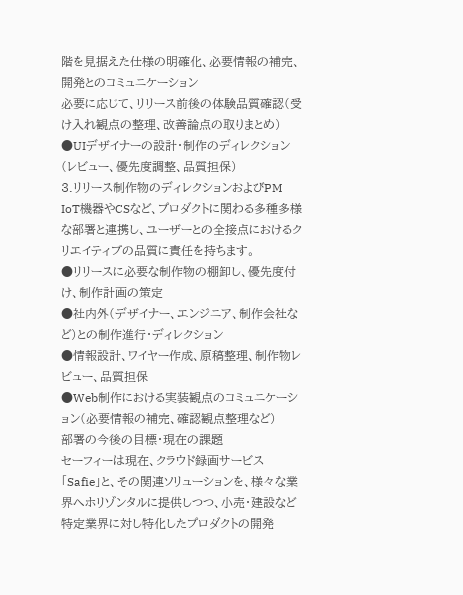階を見据えた仕様の明確化、必要情報の補完、開発とのコミュニケーション
必要に応じて、リリース前後の体験品質確認(受け入れ観点の整理、改善論点の取りまとめ)
●UIデザイナーの設計・制作のディレクション(レビュー、優先度調整、品質担保)
3.リリース制作物のディレクションおよびPM
IoT機器やCSなど、プロダクトに関わる多種多様な部署と連携し、ユーザーとの全接点におけるクリエイティブの品質に責任を持ちます。
●リリースに必要な制作物の棚卸し、優先度付け、制作計画の策定
●社内外(デザイナー、エンジニア、制作会社など)との制作進行・ディレクション
●情報設計、ワイヤー作成、原稿整理、制作物レビュー、品質担保
●Web制作における実装観点のコミュニケーション(必要情報の補完、確認観点整理など)
部署の今後の目標・現在の課題
セーフィーは現在、クラウド録画サービス「Safie」と、その関連ソリューションを、様々な業界へホリゾンタルに提供しつつ、小売・建設など特定業界に対し特化したプロダクトの開発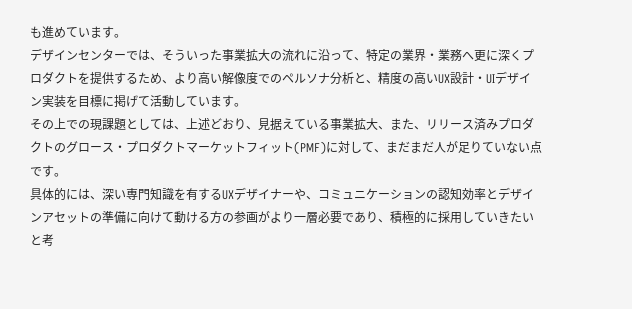も進めています。
デザインセンターでは、そういった事業拡大の流れに沿って、特定の業界・業務へ更に深くプロダクトを提供するため、より高い解像度でのペルソナ分析と、精度の高いUX設計・UIデザイン実装を目標に掲げて活動しています。
その上での現課題としては、上述どおり、見据えている事業拡大、また、リリース済みプロダクトのグロース・プロダクトマーケットフィット(PMF)に対して、まだまだ人が足りていない点です。
具体的には、深い専門知識を有するUXデザイナーや、コミュニケーションの認知効率とデザインアセットの準備に向けて動ける方の参画がより一層必要であり、積極的に採用していきたいと考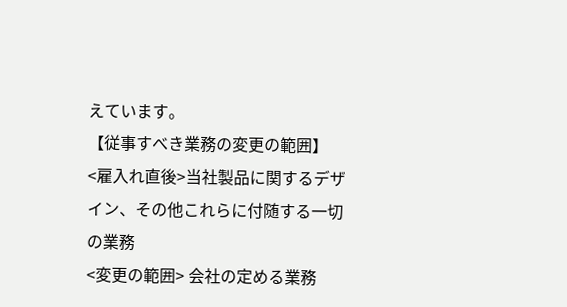えています。
【従事すべき業務の変更の範囲】
<雇入れ直後>当社製品に関するデザイン、その他これらに付随する一切の業務
<変更の範囲> 会社の定める業務